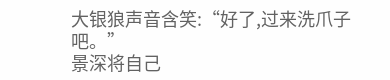大银狼声音含笑:“好了,过来洗爪子吧。”
景深将自己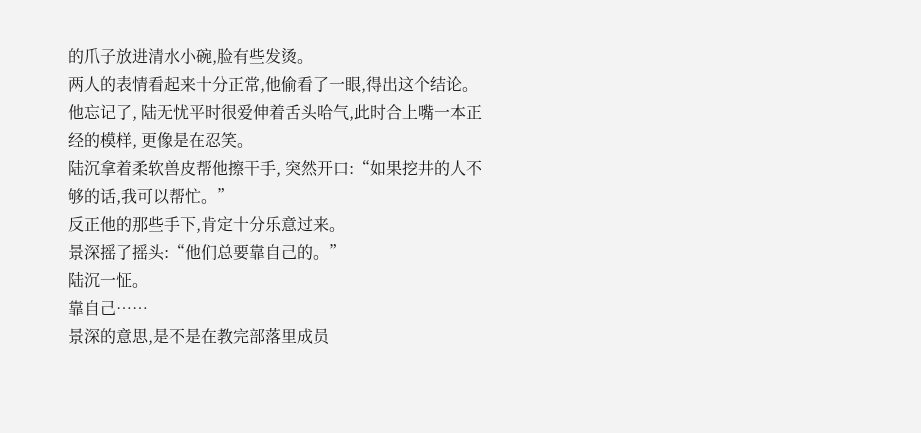的爪子放进清水小碗,脸有些发烫。
两人的表情看起来十分正常,他偷看了一眼,得出这个结论。
他忘记了, 陆无忧平时很爱伸着舌头哈气,此时合上嘴一本正经的模样, 更像是在忍笑。
陆沉拿着柔软兽皮帮他擦干手, 突然开口:“如果挖井的人不够的话,我可以帮忙。”
反正他的那些手下,肯定十分乐意过来。
景深摇了摇头:“他们总要靠自己的。”
陆沉一怔。
靠自己……
景深的意思,是不是在教完部落里成员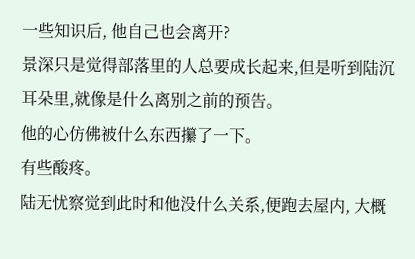一些知识后, 他自己也会离开?
景深只是觉得部落里的人总要成长起来,但是听到陆沉耳朵里,就像是什么离别之前的预告。
他的心仿佛被什么东西攥了一下。
有些酸疼。
陆无忧察觉到此时和他没什么关系,便跑去屋内, 大概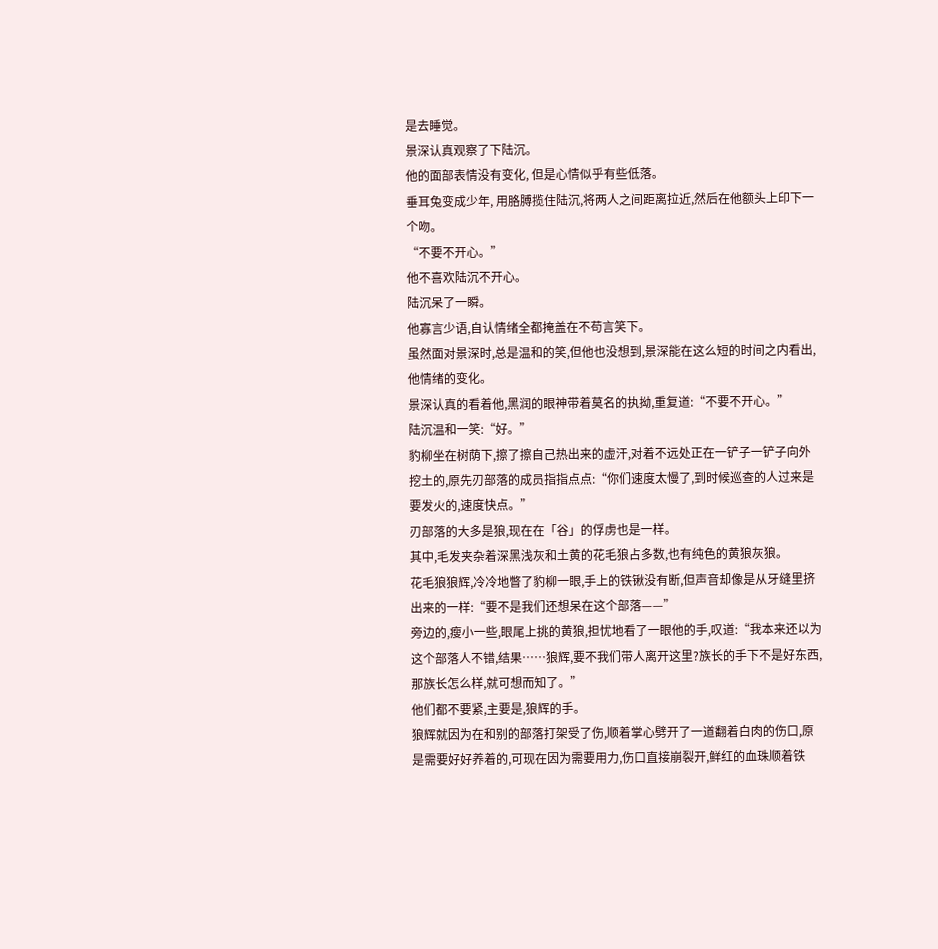是去睡觉。
景深认真观察了下陆沉。
他的面部表情没有变化, 但是心情似乎有些低落。
垂耳兔变成少年, 用胳膊揽住陆沉,将两人之间距离拉近,然后在他额头上印下一个吻。
“不要不开心。”
他不喜欢陆沉不开心。
陆沉呆了一瞬。
他寡言少语,自认情绪全都掩盖在不苟言笑下。
虽然面对景深时,总是温和的笑,但他也没想到,景深能在这么短的时间之内看出,他情绪的变化。
景深认真的看着他,黑润的眼神带着莫名的执拗,重复道:“不要不开心。”
陆沉温和一笑:“好。”
豹柳坐在树荫下,擦了擦自己热出来的虚汗,对着不远处正在一铲子一铲子向外挖土的,原先刃部落的成员指指点点:“你们速度太慢了,到时候巡查的人过来是要发火的,速度快点。”
刃部落的大多是狼,现在在「谷」的俘虏也是一样。
其中,毛发夹杂着深黑浅灰和土黄的花毛狼占多数,也有纯色的黄狼灰狼。
花毛狼狼辉,冷冷地瞥了豹柳一眼,手上的铁锹没有断,但声音却像是从牙缝里挤出来的一样:“要不是我们还想呆在这个部落——”
旁边的,瘦小一些,眼尾上挑的黄狼,担忧地看了一眼他的手,叹道:“我本来还以为这个部落人不错,结果……狼辉,要不我们带人离开这里?族长的手下不是好东西,那族长怎么样,就可想而知了。”
他们都不要紧,主要是,狼辉的手。
狼辉就因为在和别的部落打架受了伤,顺着掌心劈开了一道翻着白肉的伤口,原是需要好好养着的,可现在因为需要用力,伤口直接崩裂开,鲜红的血珠顺着铁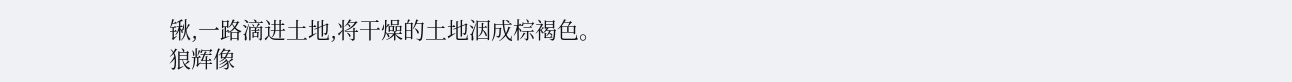锹,一路滴进土地,将干燥的土地洇成棕褐色。
狼辉像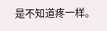是不知道疼一样。